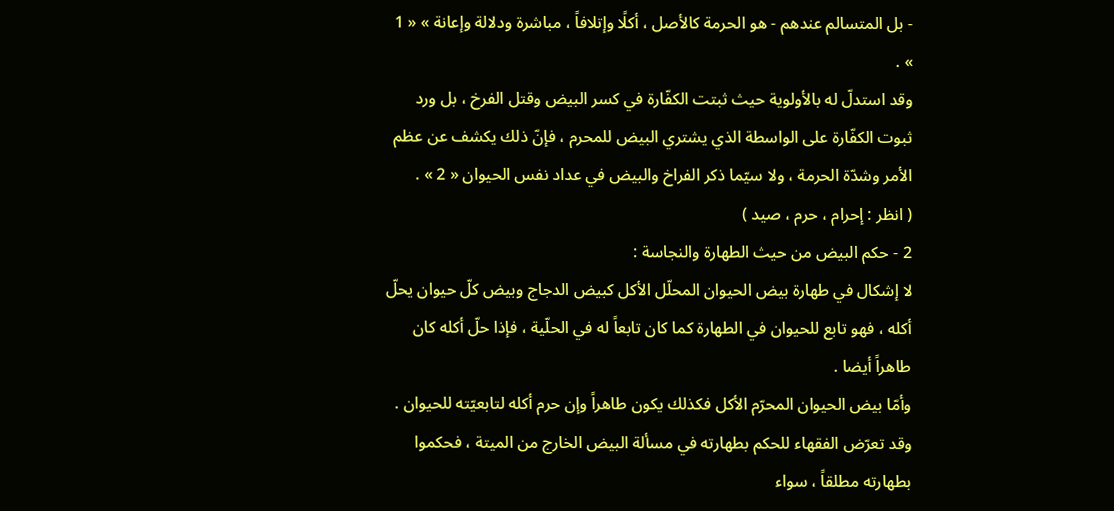- بل المتسالم عندهم - هو الحرمة كالأصل ، أكلًا وإتلافاً ، مباشرة ودلالة وإعانة » « 1 » .
وقد استدلّ له بالأولوية حيث ثبتت الكفّارة في كسر البيض وقتل الفرخ ، بل ورد ثبوت الكفّارة على الواسطة الذي يشتري البيض للمحرم ، فإنّ ذلك يكشف عن عظم الأمر وشدّة الحرمة ، ولا سيّما ذكر الفراخ والبيض في عداد نفس الحيوان « 2 » .
( انظر : إحرام ، حرم ، صيد )
2 - حكم البيض من حيث الطهارة والنجاسة :
لا إشكال في طهارة بيض الحيوان المحلّل الأكل كبيض الدجاج وبيض كلّ حيوان يحلّ أكله ، فهو تابع للحيوان في الطهارة كما كان تابعاً له في الحلّية ، فإذا حلّ أكله كان طاهراً أيضا .
وأمّا بيض الحيوان المحرّم الأكل فكذلك يكون طاهراً وإن حرم أكله لتابعيّته للحيوان . وقد تعرّض الفقهاء للحكم بطهارته في مسألة البيض الخارج من الميتة ، فحكموا بطهارته مطلقاً ، سواء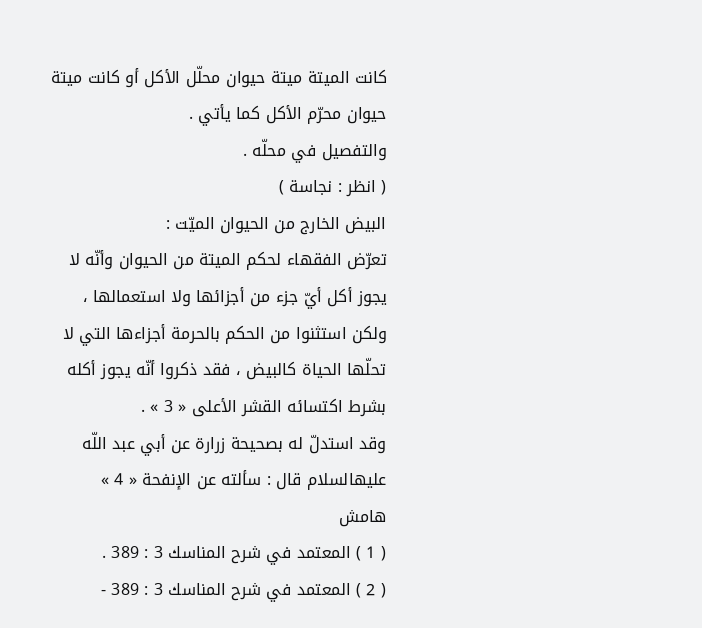كانت الميتة ميتة حيوان محلّل الأكل أو كانت ميتة حيوان محرّم الأكل كما يأتي .
والتفصيل في محلّه .
( انظر : نجاسة )
البيض الخارج من الحيوان الميّت :
تعرّض الفقهاء لحكم الميتة من الحيوان وأنّه لا يجوز أكل أيّ جزء من أجزائها ولا استعمالها ، ولكن استثنوا من الحكم بالحرمة أجزاءها التي لا تحلّها الحياة كالبيض ، فقد ذكروا أنّه يجوز أكله بشرط اكتسائه القشر الأعلى « 3 » .
وقد استدلّ له بصحيحة زرارة عن أبي عبد اللّه عليهالسلام قال : سألته عن الإنفحة « 4 »
هامش
( 1 ) المعتمد في شرح المناسك 3 : 389 .
( 2 ) المعتمد في شرح المناسك 3 : 389 -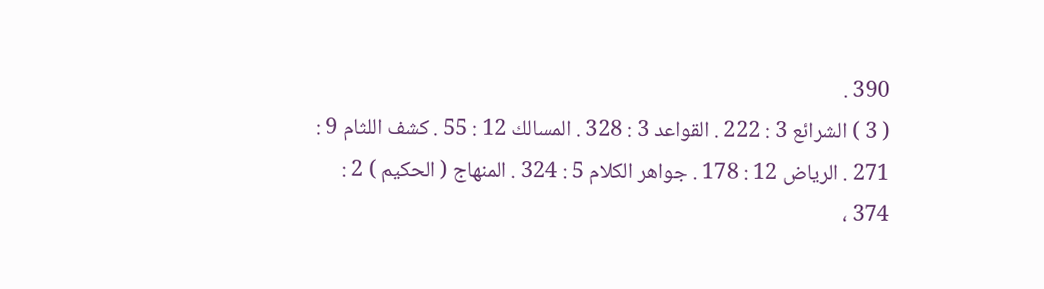390 .
( 3 ) الشرائع 3 : 222 . القواعد 3 : 328 . المسالك 12 : 55 . كشف اللثام 9 : 271 . الرياض 12 : 178 . جواهر الكلام 5 : 324 . المنهاج ( الحكيم ) 2 : 374 ،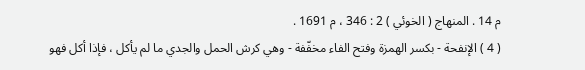م 14 . المنهاج ( الخوئي ) 2 : 346 ، م 1691 .
( 4 ) الإنفحة - بكسر الهمزة وفتح الفاء مخفّفة - وهي كرش الحمل والجدي ما لم يأكل ، فإذا أكل فهو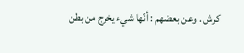كرش . وعن بعضهم : أنّها شيء يخرج من بطن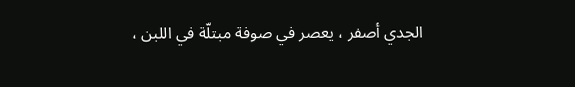الجدي أصفر ، يعصر في صوفة مبتلّة في اللبن ،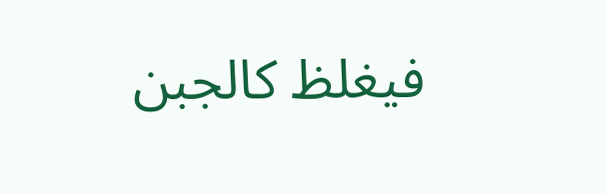فيغلظ كالجبن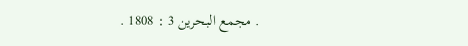. مجمع البحرين 3 : 1808 .